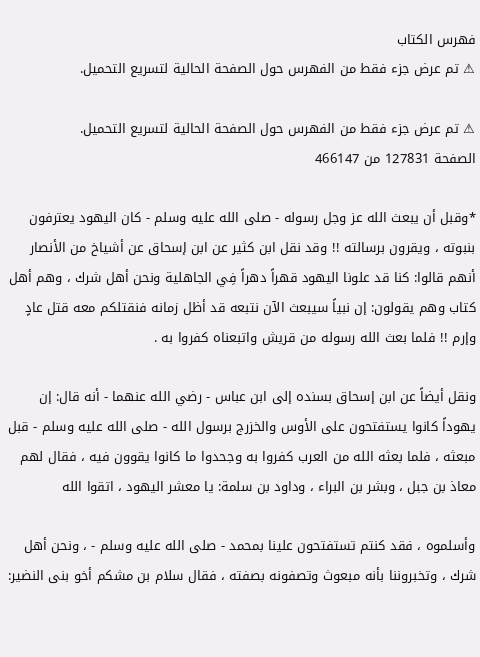فهرس الكتاب
⚠ تم عرض جزء فقط من الفهرس حول الصفحة الحالية لتسريع التحميل.

⚠ تم عرض جزء فقط من الفهرس حول الصفحة الحالية لتسريع التحميل.
الصفحة 127831 من 466147

*وقبل أن يبعث الله عز وجل رسوله - صلى الله عليه وسلم - كان اليهود يعترفون بنبوته ، ويقرون برسالته !! وقد نقل ابن كثير عن ابن إسحاق عن أشياخ من الأنصار أنهم قالوا: كنا قد علونا اليهود قهراً دهراً فِي الجاهلية ونحن أهل شرك ، وهم أهل كتاب وهم يقولون: إن نبياً سيبعث الآن نتبعه قد أظل زمانه فنقتلكم معه قتل عادٍ وإرم !! فلما بعث الله رسوله من قريش واتبعناه كفروا به .

ونقل أيضاً عن ابن إسحاق بسنده إلى ابن عباس - رضي الله عنهما - أنه قال: إن يهوداً كانوا يستفتحون على الأوس والخزرج برسول الله - صلى الله عليه وسلم - قبل مبعثه ، فلما بعثه الله من العرب كفروا به وجحدوا ما كانوا يقوون فيه ، فقال لهم معاذ بن جبل ، وبشر بن البراء ، وداود بن سلمة: يا معشر اليهود ، اتقوا الله

وأسلموه ، فقد كنتم تستفتحون علينا بمحمد - صلى الله عليه وسلم - ، ونحن أهل شرك ، وتخبروننا بأنه مبعوث وتصفونه بصفته ، فقال سلام بن مشكم أخو بنى النضير: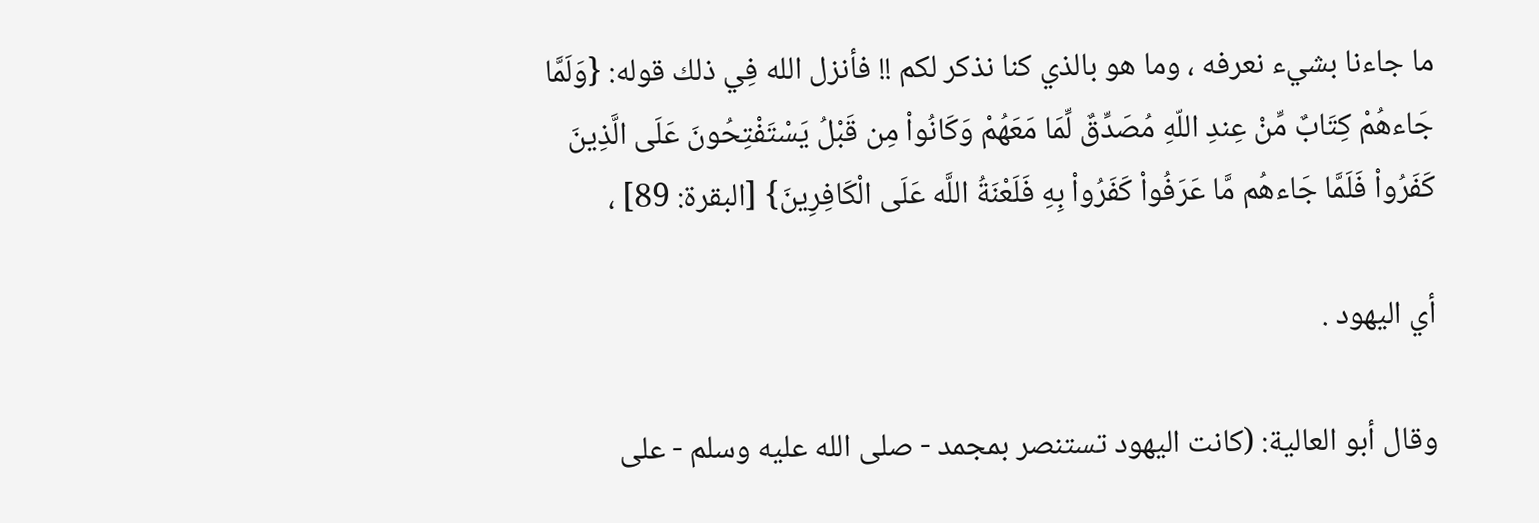ما جاءنا بشيء نعرفه ، وما هو بالذي كنا نذكر لكم !! فأنزل الله فِي ذلك قوله: {وَلَمَّا جَاءهُمْ كِتَابٌ مِّنْ عِندِ اللّهِ مُصَدِّقٌ لِّمَا مَعَهُمْ وَكَانُواْ مِن قَبْلُ يَسْتَفْتِحُونَ عَلَى الَّذِينَ كَفَرُواْ فَلَمَّا جَاءهُم مَّا عَرَفُواْ كَفَرُواْ بِهِ فَلَعْنَةُ اللَّه عَلَى الْكَافِرِينَ} [البقرة: 89] ،

أي اليهود .

وقال أبو العالية: (كانت اليهود تستنصر بمجمد - صلى الله عليه وسلم - على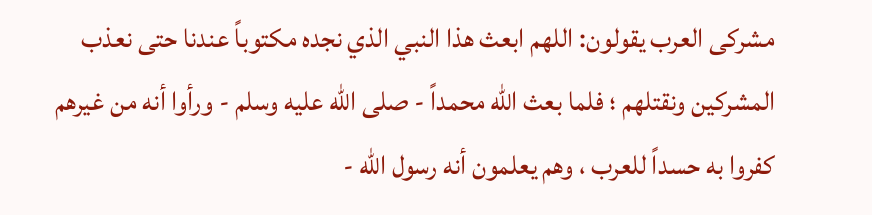مشركى العرب يقولون: اللهم ابعث هذا النبي الذي نجده مكتوباً عندنا حتى نعذب المشركين ونقتلهم ؛ فلما بعث الله محمداً - صلى الله عليه وسلم - ورأوا أنه من غيرهم كفروا به حسداً للعرب ، وهم يعلمون أنه رسول الله -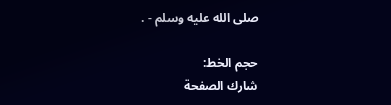صلى الله عليه وسلم - .

حجم الخط:
شارك الصفحة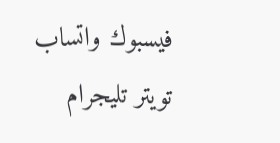فيسبوك واتساب تويتر تليجرام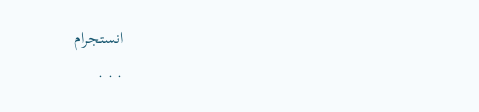انستجرام
. . .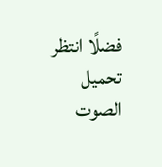فضلًا انتظر تحميل الصوت